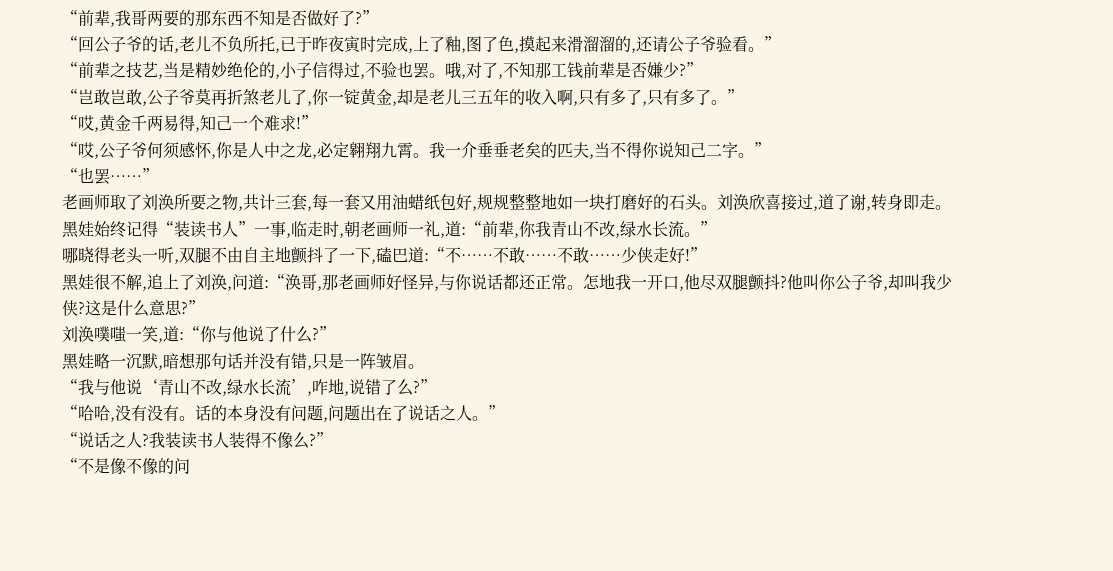“前辈,我哥两要的那东西不知是否做好了?”
“回公子爷的话,老儿不负所托,已于昨夜寅时完成,上了釉,图了色,摸起来滑溜溜的,还请公子爷验看。”
“前辈之技艺,当是精妙绝伦的,小子信得过,不验也罢。哦,对了,不知那工钱前辈是否嫌少?”
“岂敢岂敢,公子爷莫再折煞老儿了,你一锭黄金,却是老儿三五年的收入啊,只有多了,只有多了。”
“哎,黄金千两易得,知己一个难求!”
“哎,公子爷何须感怀,你是人中之龙,必定翱翔九霄。我一介垂垂老矣的匹夫,当不得你说知己二字。”
“也罢……”
老画师取了刘涣所要之物,共计三套,每一套又用油蜡纸包好,规规整整地如一块打磨好的石头。刘涣欣喜接过,道了谢,转身即走。
黑娃始终记得“装读书人”一事,临走时,朝老画师一礼,道:“前辈,你我青山不改,绿水长流。”
哪晓得老头一听,双腿不由自主地颤抖了一下,磕巴道:“不……不敢……不敢……少侠走好!”
黑娃很不解,追上了刘涣,问道:“涣哥,那老画师好怪异,与你说话都还正常。怎地我一开口,他尽双腿颤抖?他叫你公子爷,却叫我少侠?这是什么意思?”
刘涣噗嗤一笑,道:“你与他说了什么?”
黑娃略一沉默,暗想那句话并没有错,只是一阵皱眉。
“我与他说‘青山不改,绿水长流’,咋地,说错了么?”
“哈哈,没有没有。话的本身没有问题,问题出在了说话之人。”
“说话之人?我装读书人装得不像么?”
“不是像不像的问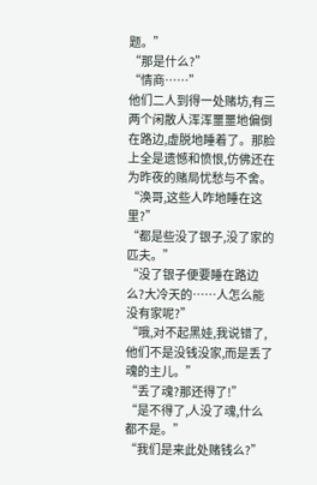题。”
“那是什么?”
“情商……”
他们二人到得一处赌坊,有三两个闲散人浑浑噩噩地偏倒在路边,虚脱地睡着了。那脸上全是遗憾和愤恨,仿佛还在为昨夜的赌局忧愁与不舍。
“涣哥,这些人咋地睡在这里?”
“都是些没了银子,没了家的匹夫。”
“没了银子便要睡在路边么?大冷天的……人怎么能没有家呢?”
“哦,对不起黑娃,我说错了,他们不是没钱没家,而是丢了魂的主儿。”
“丢了魂?那还得了!”
“是不得了,人没了魂,什么都不是。”
“我们是来此处赌钱么?”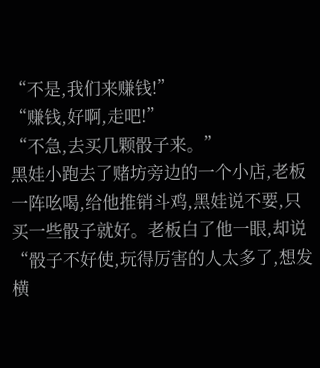“不是,我们来赚钱!”
“赚钱,好啊,走吧!”
“不急,去买几颗骰子来。”
黑娃小跑去了赌坊旁边的一个小店,老板一阵吆喝,给他推销斗鸡,黑娃说不要,只买一些骰子就好。老板白了他一眼,却说“骰子不好使,玩得厉害的人太多了,想发横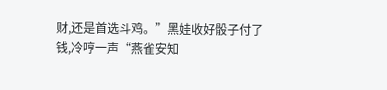财,还是首选斗鸡。”黑娃收好骰子付了钱,冷哼一声“燕雀安知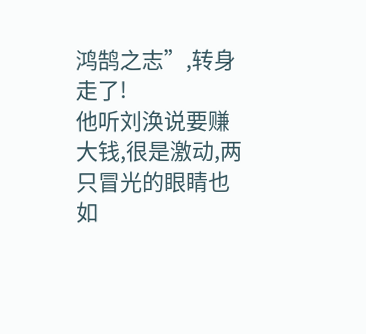鸿鹄之志”,转身走了!
他听刘涣说要赚大钱,很是激动,两只冒光的眼睛也如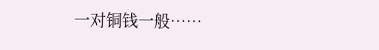一对铜钱一般……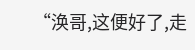“涣哥,这便好了,走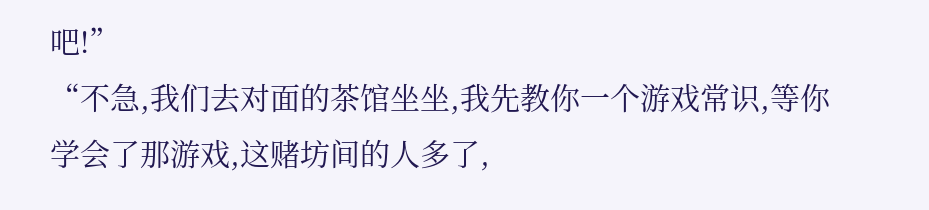吧!”
“不急,我们去对面的茶馆坐坐,我先教你一个游戏常识,等你学会了那游戏,这赌坊间的人多了,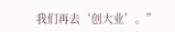我们再去‘创大业’。”